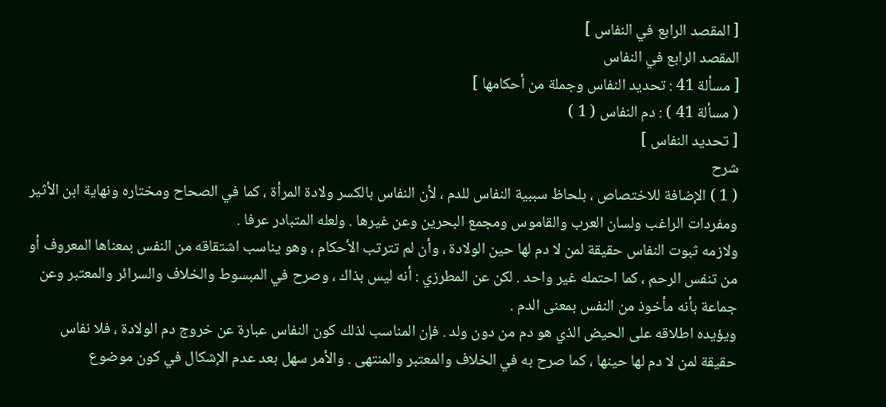[ المقصد الرابع في النفاس ]
المقصد الرابع في النفاس
[ مسألة 41 : تحديد النفاس وجملة من أحكامها ]
( مسألة 41 ) : دم النفاس ( 1 )
[ تحديد النفاس ]
شرح
( 1 ) الإضافة للاختصاص ، بلحاظ سببية النفاس للدم ، لأن النفاس بالكسر ولادة المرأة ، كما في الصحاح ومختاره ونهاية ابن الأثير ومفردات الراغب ولسان العرب والقاموس ومجمع البحرين وعن غيرها . ولعله المتبادر عرفا .
ولازمه ثبوت النفاس حقيقة لمن لا دم لها حين الولادة ، وأن لم تترتب الأحكام ، وهو يناسب اشتقاقه من النفس بمعناها المعروف أو من تنفس الرحم ، كما احتمله غير واحد . لكن عن المطرزي : أنه ليس بذاك ، وصرح في المبسوط والخلاف والسرائر والمعتبر وعن جماعة بأنه مأخوذ من النفس بمعنى الدم .
ويؤيده اطلاقه على الحيض الذي هو دم من دون ولد . فإن المناسب لذلك كون النفاس عبارة عن خروج دم الولادة ، فلا نفاس حقيقة لمن لا دم لها حينها ، كما صرح به في الخلاف والمعتبر والمنتهى . والأمر سهل بعد عدم الإشكال في كون موضوع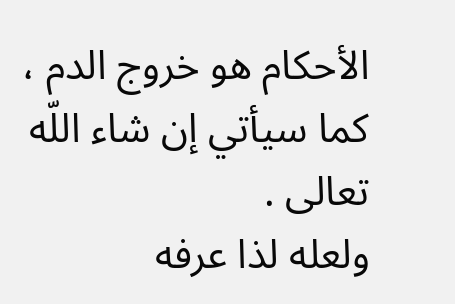الأحكام هو خروج الدم ، كما سيأتي إن شاء اللّه تعالى .
ولعله لذا عرفه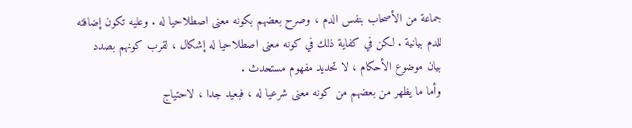جماعة من الأصحاب بنفس الدم ، وصرح بعضهم بكونه معنى اصطلاحيا له . وعليه تكون إضافته للدم بيانية . لكن في كفاية ذلك في كونه معنى اصطلاحيا له إشكال ، لقرب كونهم بصدد بيان موضوع الأحكام ، لا تحديد مفهوم مستحدث .
وأما ما يظهر من بعضهم من كونه معنى شرعيا له ، فبعيد جدا ، لاحتياج